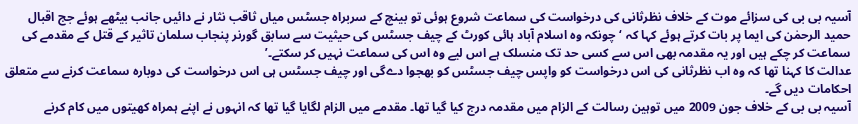آسیہ بی بی کی سزائے موت کے خلاف نظرثانی کی درخواست کی سماعت شروع ہوئی تو بینچ کے سربراہ جسٹس میاں ثاقب نثار نے دائیں جانب بیٹھے ہوئے جج اقبال حمید الرحمٰن کی ایما پر بات کرتے ہوئے کہا کہ ‘چونکہ وہ اسلام آباد ہائی کورٹ کے چیف جسٹس کی حیثیت سے سابق گورنر پنجاب سلمان تاثیر کے قتل کے مقدمے کی سماعت کر چکے ہیں اور یہ مقدمہ بھی اس سے کسی حد تک منسلک ہے اس لیے وہ اس کی سماعت نہیں کر سکتے۔’
عدالت کا کہنا تھا کہ وہ اب نظرثانی کی اس درخواست کو واپس چیف جسٹس کو بھجوا دےگی اور چیف جسٹس ہی اس درخواست کی دوبارہ سماعت کرنے سے متعلق احکامات دیں گے۔
آسیہ بی بی کے خلاف جون 2009 میں توہین رسالت کے الزام میں مقدمہ درج کیا گیا تھا۔ مقدمے میں الزام لگایا گیا تھا کہ انہوں نے اپنے ہمراہ کھیتوں میں کام کرنے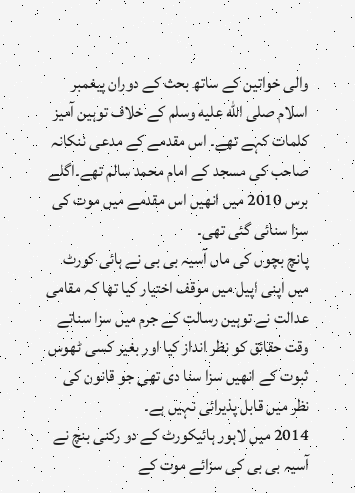والی خواتین کے ساتھ بحث کے دوران پیغمبر اسلام صلى الله عليه وسلم کے خلاف توہین آمیز کلمات کہے تھے۔ اس مقدمے کے مدعی ننکانہ صاحب کی مسجد کے امام محمد سالم تھے۔اگلے برس 2010 میں انھیں اس مقدمے میں موت کی سزا سنائی گئی تھی۔
پانچ بچوں کی ماں آسیہ بی بی نے ہائی کورٹ میں اپنی اپیل میں موقف اختیار کیا تھا کہ مقامی عدالت نے توہین رسالت کے جرم میں سزا سناتے وقت حقائق کو نظر انداز کیا اور بغیر کسی ٹھوس ثبوت کے انھیں سزا سنا دی تھی جو قانون کی نظر میں قابل پذیرائی نہیں ہے۔
2014 میں لاہور ہائیکورٹ کے دو رکنی بنچ نے آسیہ بی بی کی سزائے موت کے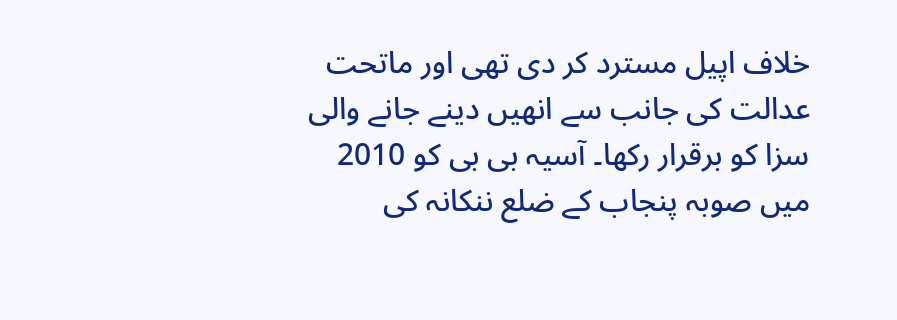خلاف اپیل مسترد کر دی تھی اور ماتحت عدالت کی جانب سے انھیں دینے جانے والی سزا کو برقرار رکھا۔ آسیہ بی بی کو 2010 میں صوبہ پنجاب کے ضلع ننکانہ کی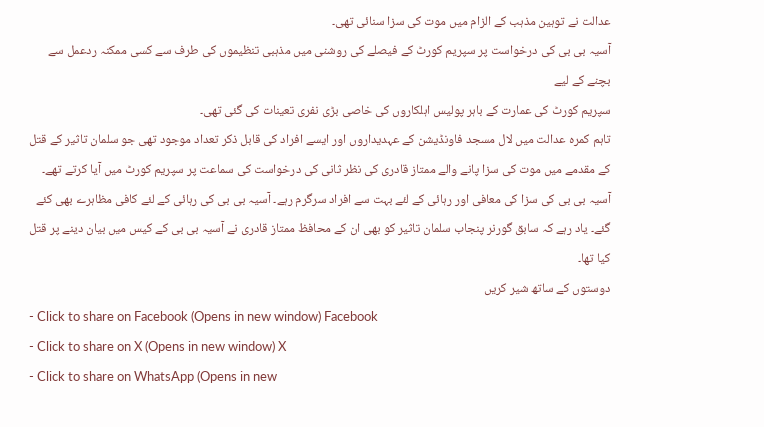عدالت نے توہین مذہب کے الزام میں موت کی سزا سنائی تھی۔
آسیہ بی بی کی درخواست پر سپریم کورٹ کے فیصلے کی روشنی میں مذہبی تنظیموں کی طرف سے کسی ممکنہ ردعمل سے بچنے کے لیے
سپریم کورٹ کی عمارت کے باہر پولیس اہلکاروں کی خاصی بڑی نفری تعینات کی گئی تھی۔
تاہم کمرہ عدالت میں لال مسجد فاونڈیشن کے عہدیداروں اور ایسے افراد کی قابل ذکر تعداد موجود تھی جو سلمان تاثیر کے قتل کے مقدمے میں موت کی سزا پانے والے ممتاز قادری کی نظر ثانی کی درخواست کی سماعت پر سپریم کورٹ میں آیا کرتے تھے۔
آسیہ بی بی کی سزا کی معافی اور رہائی کے لئے بہت سے افراد سرگرم رہے۔ آسیہ بی بی کی رہائی کے لئے کافی مظاہرے بھی کئے گئے۔ یاد رہے کہ سابق گورنر پنجاب سلمان تاثیر کو بھی ان کے محافظ ممتاز قادری نے آسیہ بی بی کے کیس میں بیان دینے پر قتل کیا تھا۔
دوستوں کے ساتھ شیر کریں
- Click to share on Facebook (Opens in new window) Facebook
- Click to share on X (Opens in new window) X
- Click to share on WhatsApp (Opens in new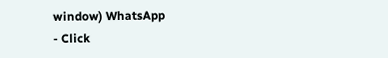window) WhatsApp
- Click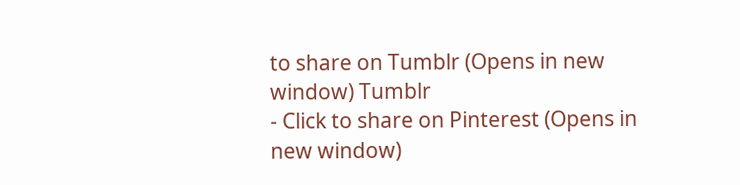to share on Tumblr (Opens in new window) Tumblr
- Click to share on Pinterest (Opens in new window)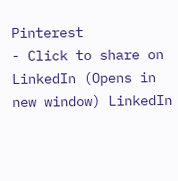Pinterest
- Click to share on LinkedIn (Opens in new window) LinkedIn